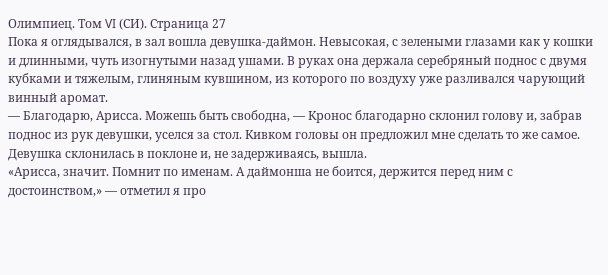Олимпиец. Том VI (СИ). Страница 27
Пока я оглядывался, в зал вошла девушка-даймон. Невысокая, с зелеными глазами как у кошки и длинными, чуть изогнутыми назад ушами. В руках она держала серебряный поднос с двумя кубками и тяжелым, глиняным кувшином, из которого по воздуху уже разливался чарующий винный аромат.
— Благодарю, Арисса. Можешь быть свободна, — Кронос благодарно склонил голову и, забрав поднос из рук девушки, уселся за стол. Кивком головы он предложил мне сделать то же самое. Девушка склонилась в поклоне и, не задерживаясь, вышла.
«Арисса, значит. Помнит по именам. А даймонша не боится, держится перед ним с достоинством,» — отметил я про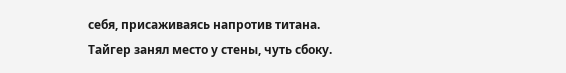себя, присаживаясь напротив титана. Тайгер занял место у стены, чуть сбоку.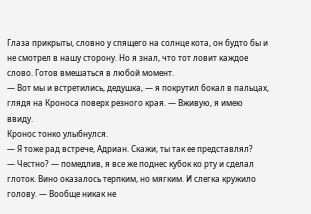Глаза прикрыты, словно у спящего на солнце кота, он будто бы и не смотрел в нашу сторону. Но я знал, что тот ловит каждое слово. Готов вмешаться в любой момент.
— Вот мы и встретились, дедушка, — я покрутил бокал в пальцах, глядя на Кроноса поверх резного края. — Вживую, я имею ввиду.
Кронос тонко улыбнулся.
— Я тоже рад встрече, Адриан. Скажи, ты так ее представлял?
— Честно? — помедлив, я все же поднес кубок ко рту и сделал глоток. Вино оказалось терпким, но мягким. И слегка кружило голову. — Вообще никак не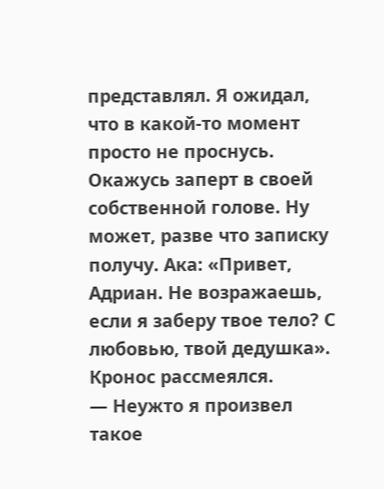представлял. Я ожидал, что в какой-то момент просто не проснусь. Окажусь заперт в своей собственной голове. Ну может, разве что записку получу. Ака: «Привет, Адриан. Не возражаешь, если я заберу твое тело? С любовью, твой дедушка».
Кронос рассмеялся.
— Неужто я произвел такое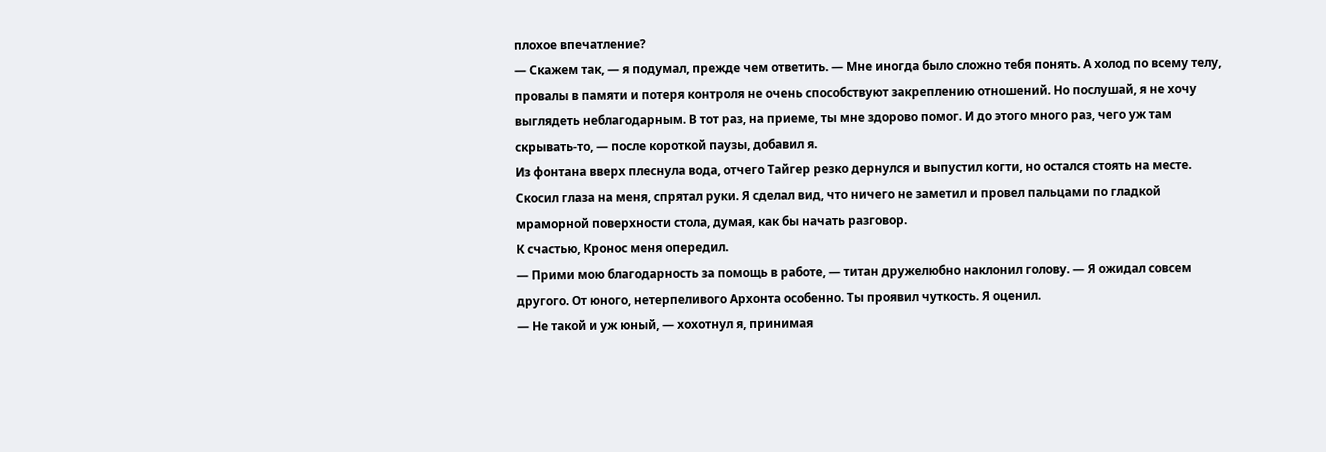плохое впечатление?
— Скажем так, — я подумал, прежде чем ответить. — Мне иногда было сложно тебя понять. А холод по всему телу, провалы в памяти и потеря контроля не очень способствуют закреплению отношений. Но послушай, я не хочу выглядеть неблагодарным. В тот раз, на приеме, ты мне здорово помог. И до этого много раз, чего уж там скрывать-то, — после короткой паузы, добавил я.
Из фонтана вверх плеснула вода, отчего Тайгер резко дернулся и выпустил когти, но остался стоять на месте. Скосил глаза на меня, спрятал руки. Я сделал вид, что ничего не заметил и провел пальцами по гладкой мраморной поверхности стола, думая, как бы начать разговор.
К счастью, Кронос меня опередил.
— Прими мою благодарность за помощь в работе, — титан дружелюбно наклонил голову. — Я ожидал совсем другого. От юного, нетерпеливого Архонта особенно. Ты проявил чуткость. Я оценил.
— Не такой и уж юный, — хохотнул я, принимая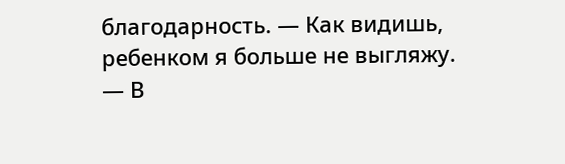благодарность. — Как видишь, ребенком я больше не выгляжу.
— В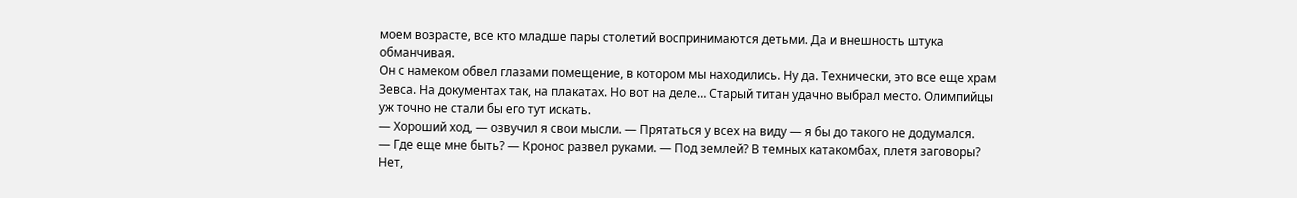моем возрасте, все кто младше пары столетий воспринимаются детьми. Да и внешность штука обманчивая.
Он с намеком обвел глазами помещение, в котором мы находились. Ну да. Технически, это все еще храм Зевса. На документах так, на плакатах. Но вот на деле… Старый титан удачно выбрал место. Олимпийцы уж точно не стали бы его тут искать.
— Хороший ход, — озвучил я свои мысли. — Прятаться у всех на виду — я бы до такого не додумался.
— Где еще мне быть? — Кронос развел руками. — Под землей? В темных катакомбах, плетя заговоры? Нет,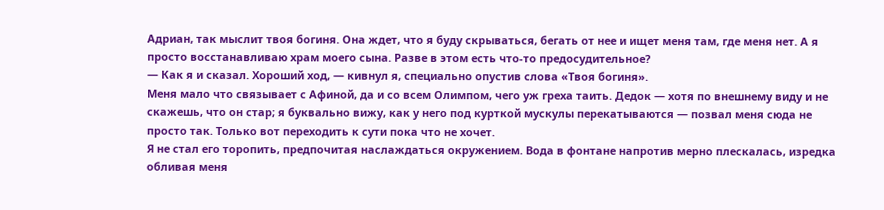Адриан, так мыслит твоя богиня. Она ждет, что я буду скрываться, бегать от нее и ищет меня там, где меня нет. А я просто восстанавливаю храм моего сына. Разве в этом есть что-то предосудительное?
— Как я и сказал. Хороший ход, — кивнул я, специально опустив слова «Твоя богиня».
Меня мало что связывает с Афиной, да и со всем Олимпом, чего уж греха таить. Дедок — хотя по внешнему виду и не скажешь, что он стар; я буквально вижу, как у него под курткой мускулы перекатываются — позвал меня сюда не просто так. Только вот переходить к сути пока что не хочет.
Я не стал его торопить, предпочитая наслаждаться окружением. Вода в фонтане напротив мерно плескалась, изредка обливая меня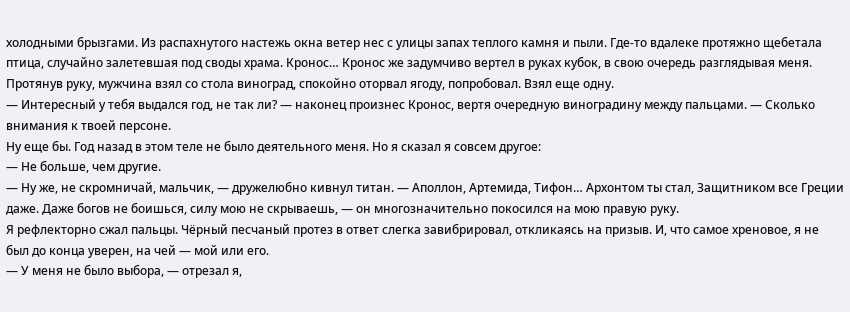холодными брызгами. Из распахнутого настежь окна ветер нес с улицы запах теплого камня и пыли. Где-то вдалеке протяжно щебетала птица, случайно залетевшая под своды храма. Кронос… Кронос же задумчиво вертел в руках кубок, в свою очередь разглядывая меня. Протянув руку, мужчина взял со стола виноград, спокойно оторвал ягоду, попробовал. Взял еще одну.
— Интересный у тебя выдался год, не так ли? — наконец произнес Кронос, вертя очередную виноградину между пальцами. — Сколько внимания к твоей персоне.
Ну еще бы. Год назад в этом теле не было деятельного меня. Но я сказал я совсем другое:
— Не больше, чем другие.
— Ну же, не скромничай, мальчик, — дружелюбно кивнул титан. — Аполлон, Артемида, Тифон… Архонтом ты стал, Защитником все Греции даже. Даже богов не боишься, силу мою не скрываешь, — он многозначительно покосился на мою правую руку.
Я рефлекторно сжал пальцы. Чёрный песчаный протез в ответ слегка завибрировал, откликаясь на призыв. И, что самое хреновое, я не был до конца уверен, на чей — мой или его.
— У меня не было выбора, — отрезал я,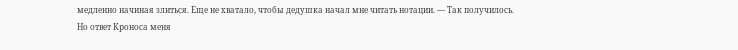медленно начиная злиться. Еще не хватало, чтобы дедушка начал мне читать нотации. — Так получилось.
Но ответ Кроноса меня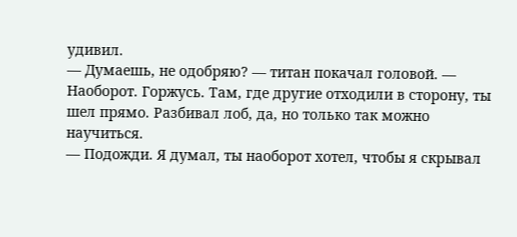удивил.
— Думаешь, не одобряю? — титан покачал головой. — Наоборот. Горжусь. Там, где другие отходили в сторону, ты шел прямо. Разбивал лоб, да, но только так можно научиться.
— Подожди. Я думал, ты наоборот хотел, чтобы я скрывал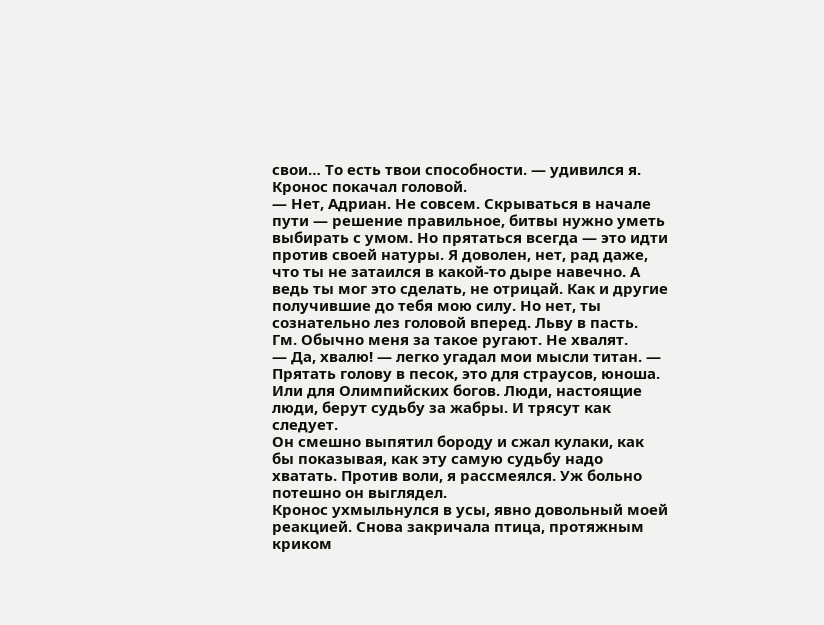свои… То есть твои способности. — удивился я.
Кронос покачал головой.
— Нет, Адриан. Не совсем. Скрываться в начале пути — решение правильное, битвы нужно уметь выбирать с умом. Но прятаться всегда — это идти против своей натуры. Я доволен, нет, рад даже, что ты не затаился в какой-то дыре навечно. А ведь ты мог это сделать, не отрицай. Как и другие получившие до тебя мою силу. Но нет, ты сознательно лез головой вперед. Льву в пасть.
Гм. Обычно меня за такое ругают. Не хвалят.
— Да, хвалю! — легко угадал мои мысли титан. — Прятать голову в песок, это для страусов, юноша. Или для Олимпийских богов. Люди, настоящие люди, берут судьбу за жабры. И трясут как следует.
Он смешно выпятил бороду и сжал кулаки, как бы показывая, как эту самую судьбу надо хватать. Против воли, я рассмеялся. Уж больно потешно он выглядел.
Кронос ухмыльнулся в усы, явно довольный моей реакцией. Снова закричала птица, протяжным криком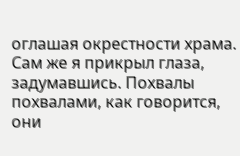оглашая окрестности храма. Сам же я прикрыл глаза, задумавшись. Похвалы похвалами, как говорится, они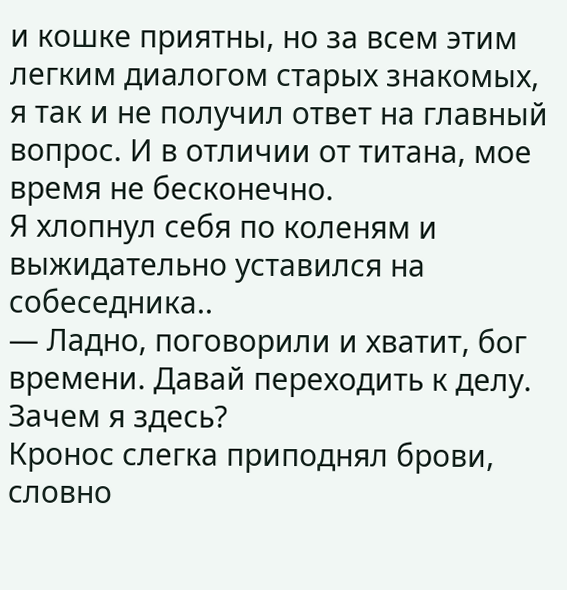и кошке приятны, но за всем этим легким диалогом старых знакомых, я так и не получил ответ на главный вопрос. И в отличии от титана, мое время не бесконечно.
Я хлопнул себя по коленям и выжидательно уставился на собеседника..
— Ладно, поговорили и хватит, бог времени. Давай переходить к делу. Зачем я здесь?
Кронос слегка приподнял брови, словно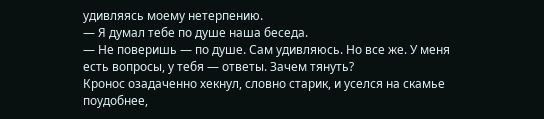удивляясь моему нетерпению.
— Я думал тебе по душе наша беседа.
— Не поверишь — по душе. Сам удивляюсь. Но все же. У меня есть вопросы, у тебя — ответы. Зачем тянуть?
Кронос озадаченно хекнул, словно старик, и уселся на скамье поудобнее,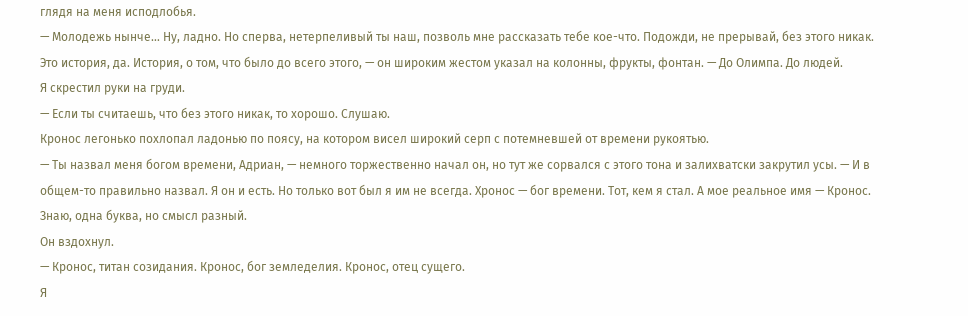глядя на меня исподлобья.
— Молодежь нынче… Ну, ладно. Но сперва, нетерпеливый ты наш, позволь мне рассказать тебе кое-что. Подожди, не прерывай, без этого никак. Это история, да. История, о том, что было до всего этого, — он широким жестом указал на колонны, фрукты, фонтан. — До Олимпа. До людей.
Я скрестил руки на груди.
— Если ты считаешь, что без этого никак, то хорошо. Слушаю.
Кронос легонько похлопал ладонью по поясу, на котором висел широкий серп с потемневшей от времени рукоятью.
— Ты назвал меня богом времени, Адриан, — немного торжественно начал он, но тут же сорвался с этого тона и залихватски закрутил усы. — И в общем-то правильно назвал. Я он и есть. Но только вот был я им не всегда. Хронос — бог времени. Тот, кем я стал. А мое реальное имя — Кронос. Знаю, одна буква, но смысл разный.
Он вздохнул.
— Кронос, титан созидания. Кронос, бог земледелия. Кронос, отец сущего.
Я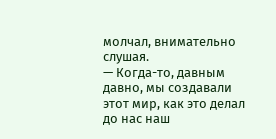молчал, внимательно слушая.
— Когда-то, давным давно, мы создавали этот мир, как это делал до нас наш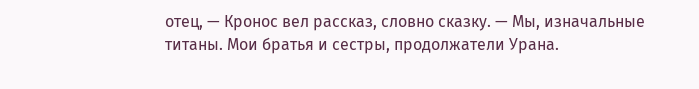отец, — Кронос вел рассказ, словно сказку. — Мы, изначальные титаны. Мои братья и сестры, продолжатели Урана.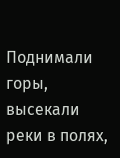Поднимали горы, высекали реки в полях,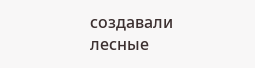создавали лесные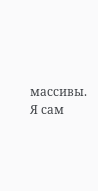массивы. Я сам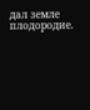дал земле плодородие.